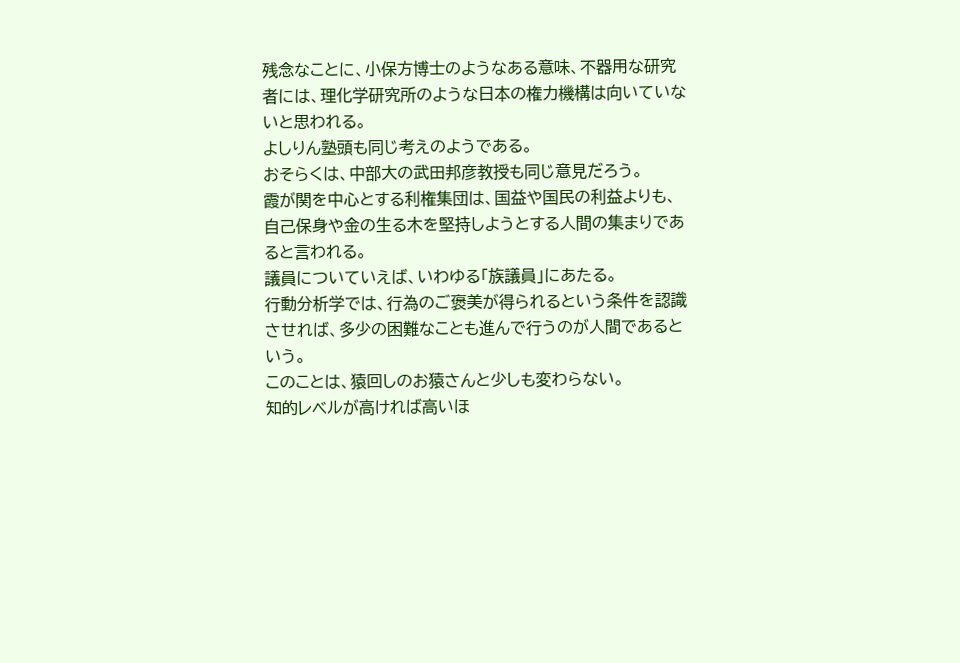残念なことに、小保方博士のようなある意味、不器用な研究者には、理化学研究所のような日本の権力機構は向いていないと思われる。
よしりん塾頭も同じ考えのようである。
おそらくは、中部大の武田邦彦教授も同じ意見だろう。
霞が関を中心とする利権集団は、国益や国民の利益よりも、自己保身や金の生る木を堅持しようとする人間の集まりであると言われる。
議員についていえば、いわゆる「族議員」にあたる。
行動分析学では、行為のご褒美が得られるという条件を認識させれば、多少の困難なことも進んで行うのが人間であるという。
このことは、猿回しのお猿さんと少しも変わらない。
知的レベルが高ければ高いほ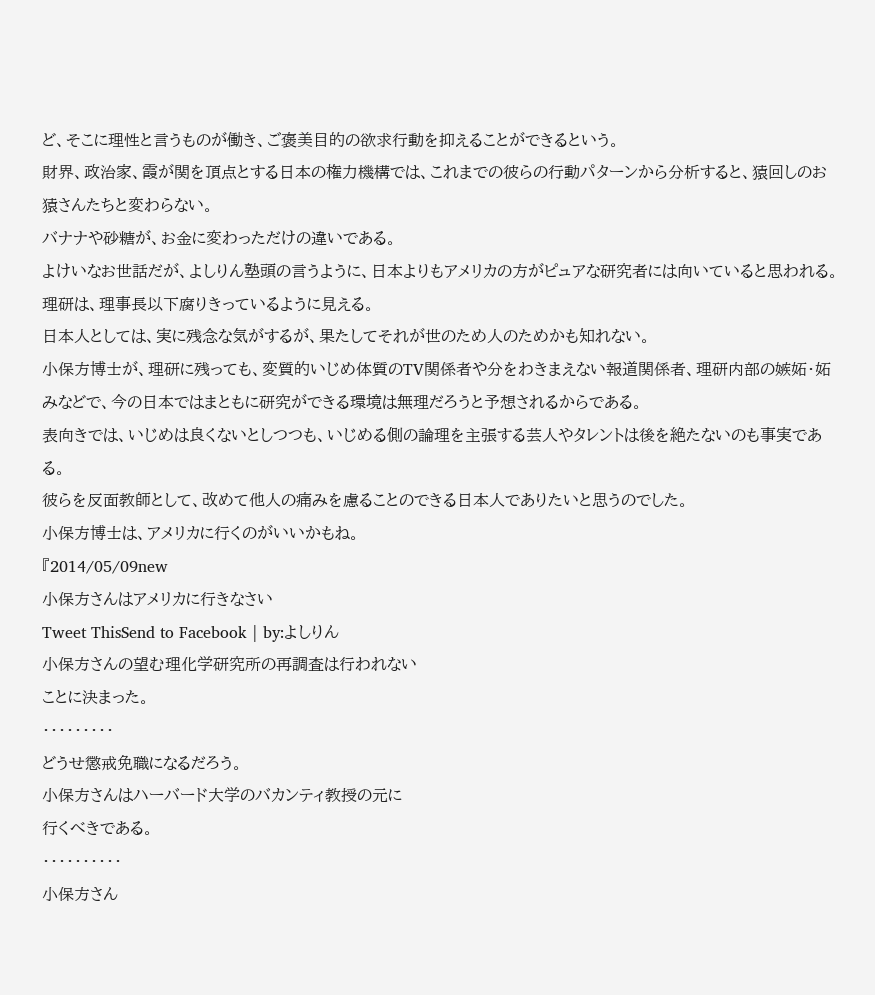ど、そこに理性と言うものが働き、ご褒美目的の欲求行動を抑えることができるという。
財界、政治家、霞が関を頂点とする日本の権力機構では、これまでの彼らの行動パターンから分析すると、猿回しのお猿さんたちと変わらない。
バナナや砂糖が、お金に変わっただけの違いである。
よけいなお世話だが、よしりん塾頭の言うように、日本よりもアメリカの方がピュアな研究者には向いていると思われる。
理研は、理事長以下腐りきっているように見える。
日本人としては、実に残念な気がするが、果たしてそれが世のため人のためかも知れない。
小保方博士が、理研に残っても、変質的いじめ体質のTV関係者や分をわきまえない報道関係者、理研内部の嫉妬・妬みなどで、今の日本ではまともに研究ができる環境は無理だろうと予想されるからである。
表向きでは、いじめは良くないとしつつも、いじめる側の論理を主張する芸人やタレントは後を絶たないのも事実である。
彼らを反面教師として、改めて他人の痛みを慮ることのできる日本人でありたいと思うのでした。
小保方博士は、アメリカに行くのがいいかもね。
『2014/05/09new
小保方さんはアメリカに行きなさい
Tweet ThisSend to Facebook | by:よしりん
小保方さんの望む理化学研究所の再調査は行われない
ことに決まった。
・・・・・・・・・
どうせ懲戒免職になるだろう。
小保方さんはハーバード大学のバカンティ教授の元に
行くべきである。
・・・・・・・・・・
小保方さん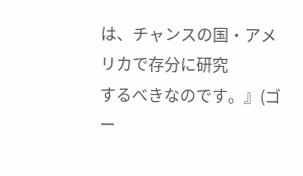は、チャンスの国・アメリカで存分に研究
するべきなのです。』(ゴー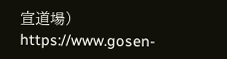宣道場)
https://www.gosen-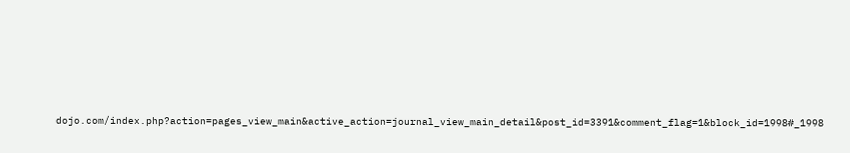dojo.com/index.php?action=pages_view_main&active_action=journal_view_main_detail&post_id=3391&comment_flag=1&block_id=1998#_1998